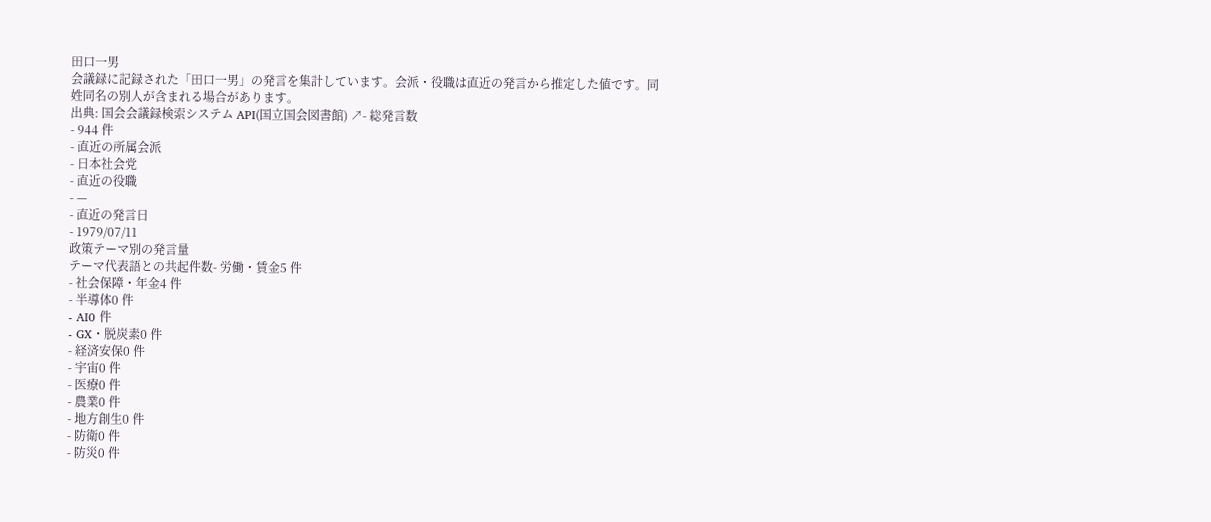田口一男
会議録に記録された「田口一男」の発言を集計しています。会派・役職は直近の発言から推定した値です。同姓同名の別人が含まれる場合があります。
出典: 国会会議録検索システム API(国立国会図書館) ↗- 総発言数
- 944 件
- 直近の所属会派
- 日本社会党
- 直近の役職
- —
- 直近の発言日
- 1979/07/11
政策テーマ別の発言量
テーマ代表語との共起件数- 労働・賃金5 件
- 社会保障・年金4 件
- 半導体0 件
- AI0 件
- GX・脱炭素0 件
- 経済安保0 件
- 宇宙0 件
- 医療0 件
- 農業0 件
- 地方創生0 件
- 防衛0 件
- 防災0 件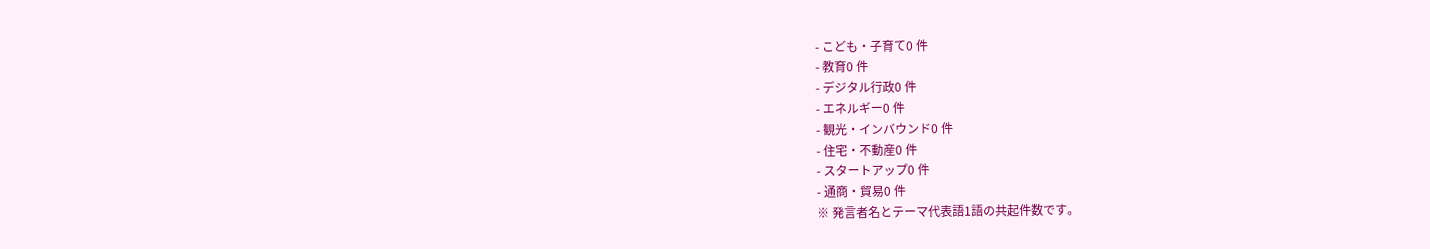- こども・子育て0 件
- 教育0 件
- デジタル行政0 件
- エネルギー0 件
- 観光・インバウンド0 件
- 住宅・不動産0 件
- スタートアップ0 件
- 通商・貿易0 件
※ 発言者名とテーマ代表語1語の共起件数です。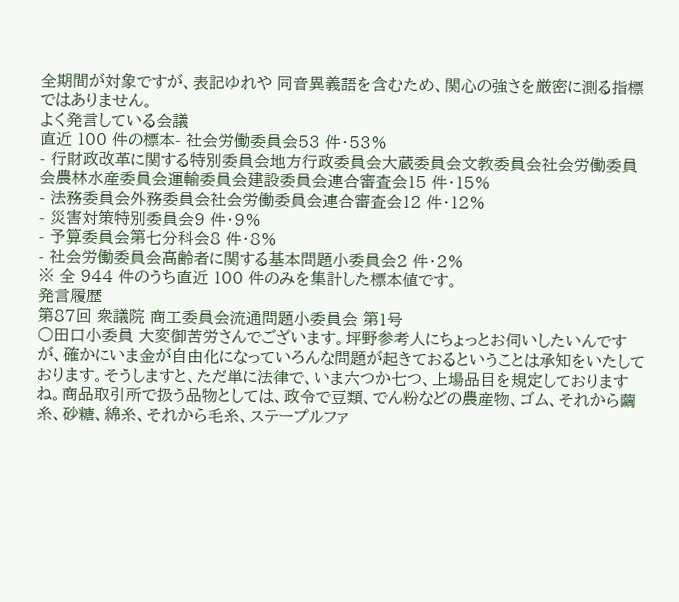全期間が対象ですが、表記ゆれや 同音異義語を含むため、関心の強さを厳密に測る指標ではありません。
よく発言している会議
直近 100 件の標本- 社会労働委員会53 件・53%
- 行財政改革に関する特別委員会地方行政委員会大蔵委員会文教委員会社会労働委員会農林水産委員会運輸委員会建設委員会連合審査会15 件・15%
- 法務委員会外務委員会社会労働委員会連合審査会12 件・12%
- 災害対策特別委員会9 件・9%
- 予算委員会第七分科会8 件・8%
- 社会労働委員会高齢者に関する基本問題小委員会2 件・2%
※ 全 944 件のうち直近 100 件のみを集計した標本値です。
発言履歴
第87回 衆議院 商工委員会流通問題小委員会 第1号
○田口小委員 大変御苦労さんでございます。坪野参考人にちょっとお伺いしたいんですが、確かにいま金が自由化になっていろんな問題が起きておるということは承知をいたしております。そうしますと、ただ単に法律で、いま六つか七つ、上場品目を規定しておりますね。商品取引所で扱う品物としては、政令で豆類、でん粉などの農産物、ゴム、それから繭糸、砂糖、綿糸、それから毛糸、ステープルファ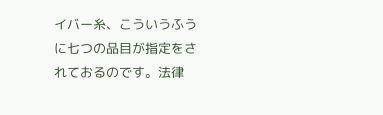イバー糸、こういうふうに七つの品目が指定をされておるのです。法律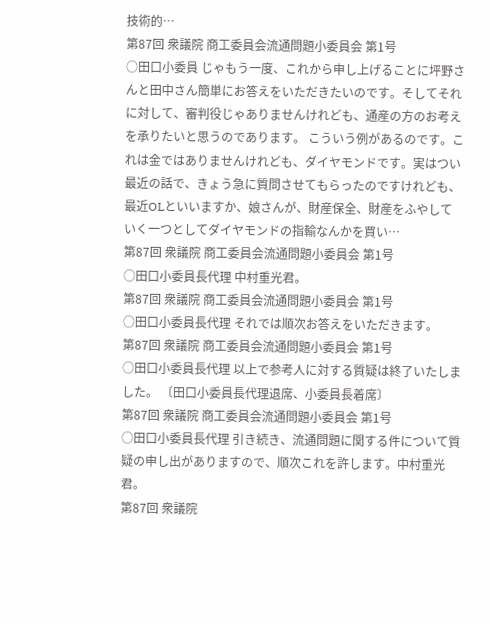技術的…
第87回 衆議院 商工委員会流通問題小委員会 第1号
○田口小委員 じゃもう一度、これから申し上げることに坪野さんと田中さん簡単にお答えをいただきたいのです。そしてそれに対して、審判役じゃありませんけれども、通産の方のお考えを承りたいと思うのであります。 こういう例があるのです。これは金ではありませんけれども、ダイヤモンドです。実はつい最近の話で、きょう急に質問させてもらったのですけれども、最近OLといいますか、娘さんが、財産保全、財産をふやしていく一つとしてダイヤモンドの指輸なんかを買い…
第87回 衆議院 商工委員会流通問題小委員会 第1号
○田口小委員長代理 中村重光君。
第87回 衆議院 商工委員会流通問題小委員会 第1号
○田口小委員長代理 それでは順次お答えをいただきます。
第87回 衆議院 商工委員会流通問題小委員会 第1号
○田口小委員長代理 以上で参考人に対する質疑は終了いたしました。 〔田口小委員長代理退席、小委員長着席〕
第87回 衆議院 商工委員会流通問題小委員会 第1号
○田口小委員長代理 引き続き、流通問題に関する件について質疑の申し出がありますので、順次これを許します。中村重光君。
第87回 衆議院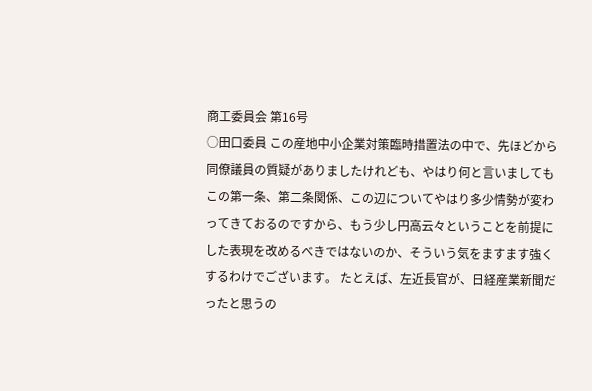商工委員会 第16号
○田口委員 この産地中小企業対策臨時措置法の中で、先ほどから同僚議員の質疑がありましたけれども、やはり何と言いましてもこの第一条、第二条関係、この辺についてやはり多少情勢が変わってきておるのですから、もう少し円高云々ということを前提にした表現を改めるべきではないのか、そういう気をますます強くするわけでございます。 たとえば、左近長官が、日経産業新聞だったと思うの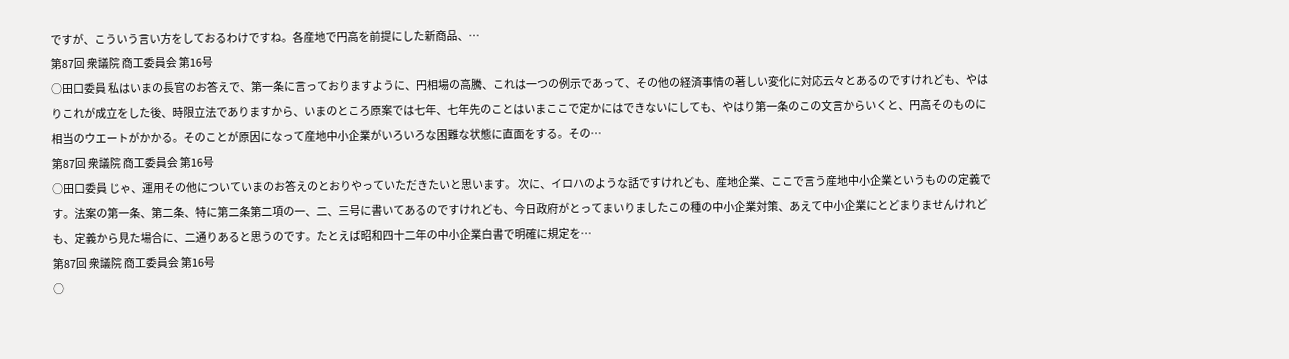ですが、こういう言い方をしておるわけですね。各産地で円高を前提にした新商品、…
第87回 衆議院 商工委員会 第16号
○田口委員 私はいまの長官のお答えで、第一条に言っておりますように、円相場の高騰、これは一つの例示であって、その他の経済事情の著しい変化に対応云々とあるのですけれども、やはりこれが成立をした後、時限立法でありますから、いまのところ原案では七年、七年先のことはいまここで定かにはできないにしても、やはり第一条のこの文言からいくと、円高そのものに相当のウエートがかかる。そのことが原因になって産地中小企業がいろいろな困難な状態に直面をする。その…
第87回 衆議院 商工委員会 第16号
○田口委員 じゃ、運用その他についていまのお答えのとおりやっていただきたいと思います。 次に、イロハのような話ですけれども、産地企業、ここで言う産地中小企業というものの定義です。法案の第一条、第二条、特に第二条第二項の一、二、三号に書いてあるのですけれども、今日政府がとってまいりましたこの種の中小企業対策、あえて中小企業にとどまりませんけれども、定義から見た場合に、二通りあると思うのです。たとえば昭和四十二年の中小企業白書で明確に規定を…
第87回 衆議院 商工委員会 第16号
○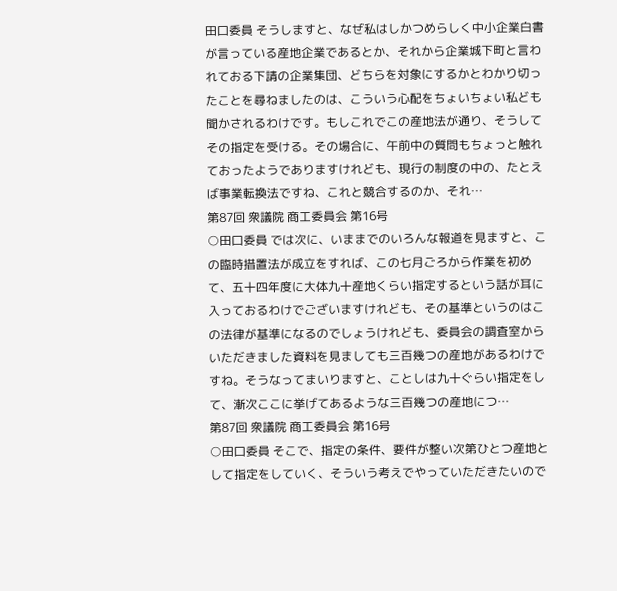田口委員 そうしますと、なぜ私はしかつめらしく中小企業白書が言っている産地企業であるとか、それから企業城下町と言われておる下請の企業集団、どちらを対象にするかとわかり切ったことを尋ねましたのは、こういう心配をちょいちょい私ども聞かされるわけです。もしこれでこの産地法が通り、そうしてその指定を受ける。その場合に、午前中の質問もちょっと触れておったようでありますけれども、現行の制度の中の、たとえば事業転換法ですね、これと競合するのか、それ…
第87回 衆議院 商工委員会 第16号
○田口委員 では次に、いままでのいろんな報道を見ますと、この臨時措置法が成立をすれば、この七月ごろから作業を初めて、五十四年度に大体九十産地くらい指定するという話が耳に入っておるわけでございますけれども、その基準というのはこの法律が基準になるのでしょうけれども、委員会の調査室からいただきました資料を見ましても三百幾つの産地があるわけですね。そうなってまいりますと、ことしは九十ぐらい指定をして、漸次ここに挙げてあるような三百幾つの産地につ…
第87回 衆議院 商工委員会 第16号
○田口委員 そこで、指定の条件、要件が整い次第ひとつ産地として指定をしていく、そういう考えでやっていただきたいので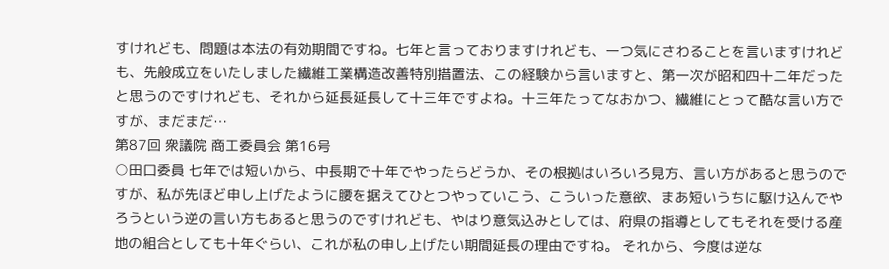すけれども、問題は本法の有効期間ですね。七年と言っておりますけれども、一つ気にさわることを言いますけれども、先般成立をいたしました繊維工業構造改善特別措置法、この経験から言いますと、第一次が昭和四十二年だったと思うのですけれども、それから延長延長して十三年ですよね。十三年たってなおかつ、繊維にとって酷な言い方ですが、まだまだ…
第87回 衆議院 商工委員会 第16号
○田口委員 七年では短いから、中長期で十年でやったらどうか、その根拠はいろいろ見方、言い方があると思うのですが、私が先ほど申し上げたように腰を据えてひとつやっていこう、こういった意欲、まあ短いうちに駆け込んでやろうという逆の言い方もあると思うのですけれども、やはり意気込みとしては、府県の指導としてもそれを受ける産地の組合としても十年ぐらい、これが私の申し上げたい期間延長の理由ですね。 それから、今度は逆な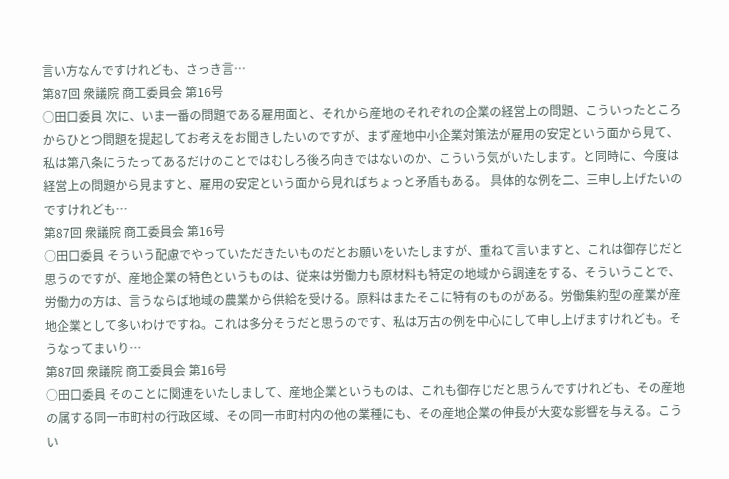言い方なんですけれども、さっき言…
第87回 衆議院 商工委員会 第16号
○田口委員 次に、いま一番の問題である雇用面と、それから産地のそれぞれの企業の経営上の問題、こういったところからひとつ問題を提起してお考えをお聞きしたいのですが、まず産地中小企業対策法が雇用の安定という面から見て、私は第八条にうたってあるだけのことではむしろ後ろ向きではないのか、こういう気がいたします。と同時に、今度は経営上の問題から見ますと、雇用の安定という面から見ればちょっと矛盾もある。 具体的な例を二、三申し上げたいのですけれども…
第87回 衆議院 商工委員会 第16号
○田口委員 そういう配慮でやっていただきたいものだとお願いをいたしますが、重ねて言いますと、これは御存じだと思うのですが、産地企業の特色というものは、従来は労働力も原材料も特定の地域から調達をする、そういうことで、労働力の方は、言うならば地域の農業から供給を受ける。原料はまたそこに特有のものがある。労働集約型の産業が産地企業として多いわけですね。これは多分そうだと思うのです、私は万古の例を中心にして申し上げますけれども。そうなってまいり…
第87回 衆議院 商工委員会 第16号
○田口委員 そのことに関連をいたしまして、産地企業というものは、これも御存じだと思うんですけれども、その産地の属する同一市町村の行政区域、その同一市町村内の他の業種にも、その産地企業の伸長が大変な影響を与える。こうい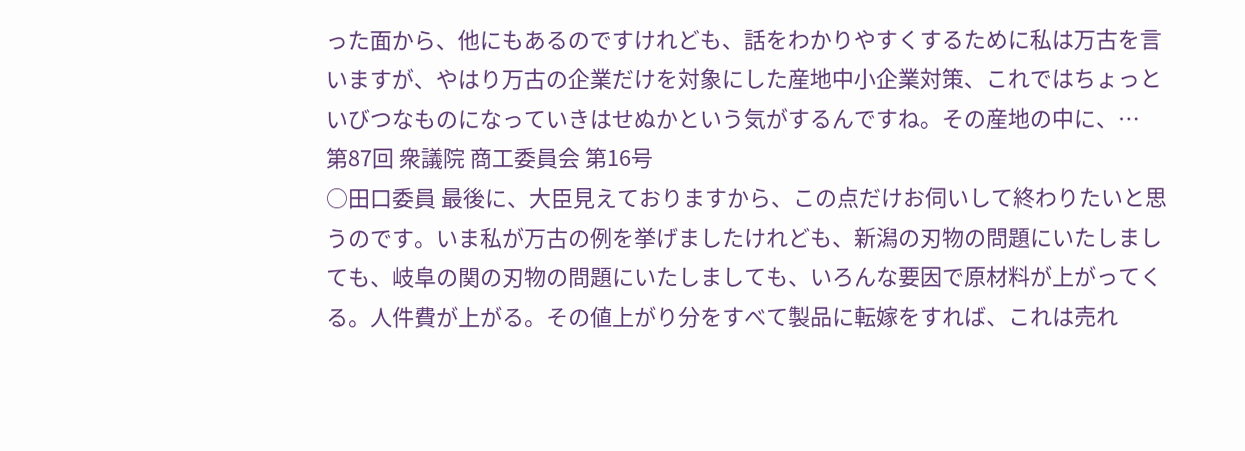った面から、他にもあるのですけれども、話をわかりやすくするために私は万古を言いますが、やはり万古の企業だけを対象にした産地中小企業対策、これではちょっといびつなものになっていきはせぬかという気がするんですね。その産地の中に、…
第87回 衆議院 商工委員会 第16号
○田口委員 最後に、大臣見えておりますから、この点だけお伺いして終わりたいと思うのです。いま私が万古の例を挙げましたけれども、新潟の刃物の問題にいたしましても、岐阜の関の刃物の問題にいたしましても、いろんな要因で原材料が上がってくる。人件費が上がる。その値上がり分をすべて製品に転嫁をすれば、これは売れ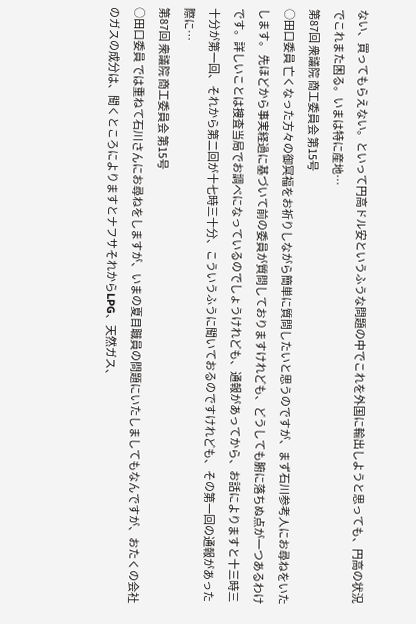ない、買ってもらえない。といって円高ドル安というふうな問題の中でこれを外国に輸出しようと思っても、円高の状況でこれまた困る。いまは特に産地…
第87回 衆議院 商工委員会 第15号
○田口委員 亡くなった方々の御冥福をお祈りしながら簡単に質問したいと思うのですが、まず石川参考人にお尋ねをいたします。 先ほどから事実経過に基づいて前の委員が質問しておりますけれども、どうしても腑に落ちぬ点が一つあるわけです。詳しいことは捜査当局でお調べになっているのでしょうけれども、通報があってから、お話によりますと十三時三十分が第一回、それから第二回が十七時三十分、こういうふうに聞いておるのですけれども、その第一回の通報があった際に…
第87回 衆議院 商工委員会 第15号
○田口委員 では重ねて石川さんにお尋ねをしますが、いまの夏目職員の問題にいたしましてもなんですが、おたくの会社のガスの成分は、聞くところによりますとナフサそれからLPG、天然ガス、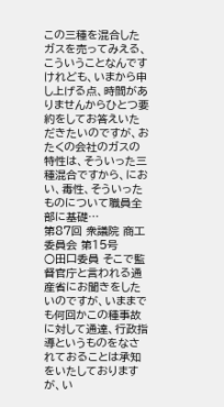この三種を混合したガスを売ってみえる、こういうことなんですけれども、いまから申し上げる点、時間がありませんからひとつ要約をしてお答えいただきたいのですが、おたくの会社のガスの特性は、そういった三種混合ですから、におい、毒性、そういったものについて職員全部に基礎…
第87回 衆議院 商工委員会 第15号
○田口委員 そこで監督官庁と言われる通産省にお聞きをしたいのですが、いままでも何回かこの種事故に対して通達、行政指導というものをなされておることは承知をいたしておりますが、い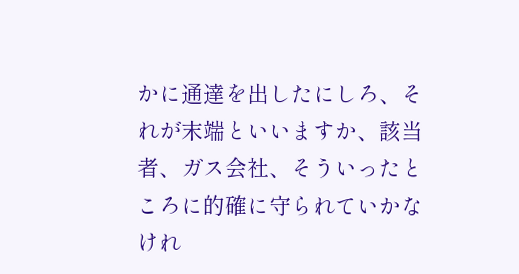かに通達を出したにしろ、それが末端といいますか、該当者、ガス会社、そういったところに的確に守られていかなけれ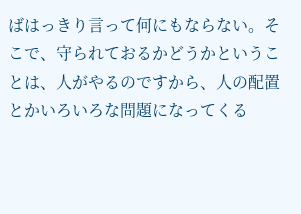ばはっきり言って何にもならない。そこで、守られておるかどうかということは、人がやるのですから、人の配置とかいろいろな問題になってくる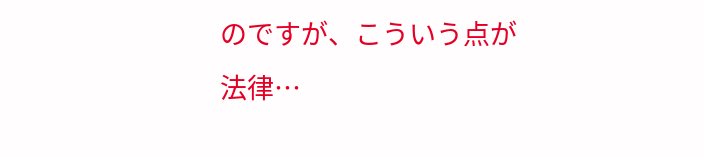のですが、こういう点が法律…